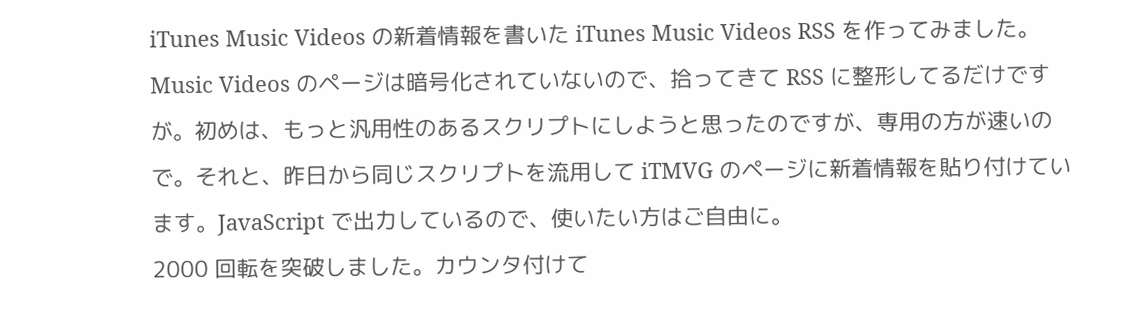iTunes Music Videos の新着情報を書いた iTunes Music Videos RSS を作ってみました。Music Videos のページは暗号化されていないので、拾ってきて RSS に整形してるだけですが。初めは、もっと汎用性のあるスクリプトにしようと思ったのですが、専用の方が速いので。それと、昨日から同じスクリプトを流用して iTMVG のページに新着情報を貼り付けています。JavaScript で出力しているので、使いたい方はご自由に。
2000 回転を突破しました。カウンタ付けて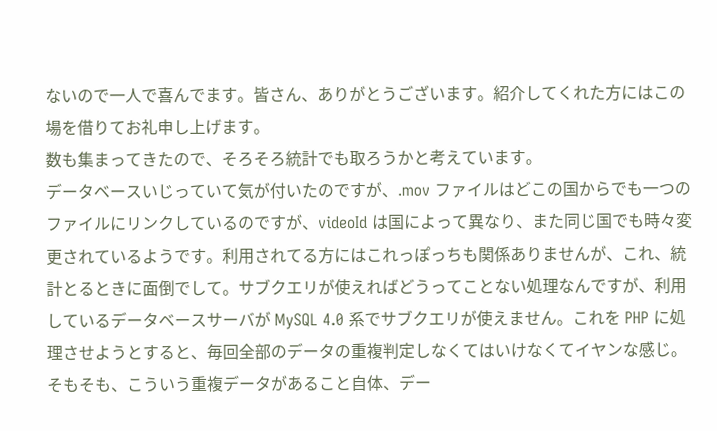ないので一人で喜んでます。皆さん、ありがとうございます。紹介してくれた方にはこの場を借りてお礼申し上げます。
数も集まってきたので、そろそろ統計でも取ろうかと考えています。
データベースいじっていて気が付いたのですが、.mov ファイルはどこの国からでも一つのファイルにリンクしているのですが、videoId は国によって異なり、また同じ国でも時々変更されているようです。利用されてる方にはこれっぽっちも関係ありませんが、これ、統計とるときに面倒でして。サブクエリが使えればどうってことない処理なんですが、利用しているデータベースサーバが MySQL 4.0 系でサブクエリが使えません。これを PHP に処理させようとすると、毎回全部のデータの重複判定しなくてはいけなくてイヤンな感じ。そもそも、こういう重複データがあること自体、デー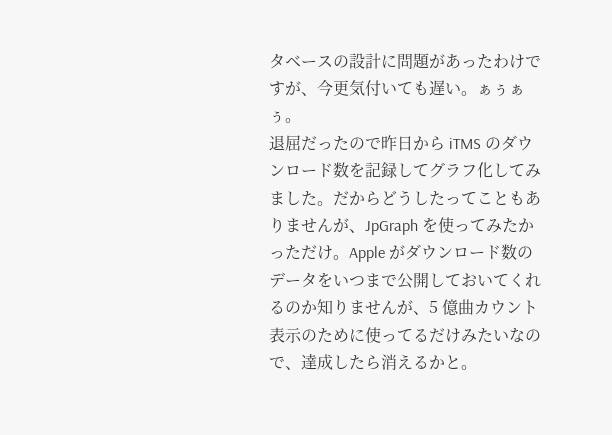タベースの設計に問題があったわけですが、今更気付いても遅い。ぁぅぁぅ。
退屈だったので昨日から iTMS のダウンロード数を記録してグラフ化してみました。だからどうしたってこともありませんが、JpGraph を使ってみたかっただけ。Apple がダウンロード数のデータをいつまで公開しておいてくれるのか知りませんが、5 億曲カウント表示のために使ってるだけみたいなので、達成したら消えるかと。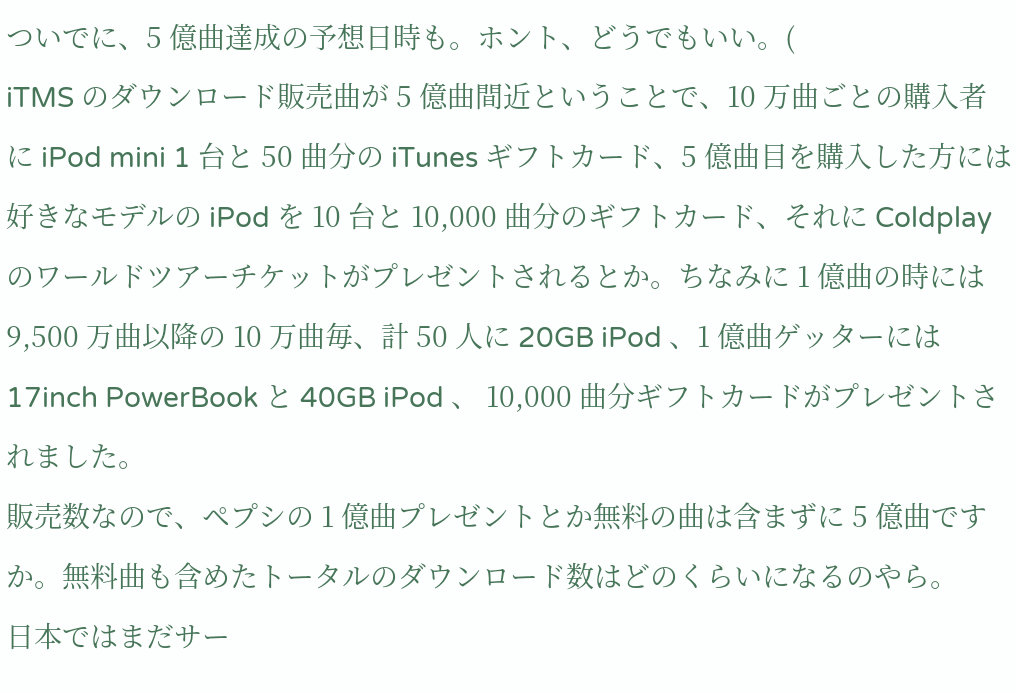ついでに、5 億曲達成の予想日時も。ホント、どうでもいい。(
iTMS のダウンロード販売曲が 5 億曲間近ということで、10 万曲ごとの購入者に iPod mini 1 台と 50 曲分の iTunes ギフトカード、5 億曲目を購入した方には好きなモデルの iPod を 10 台と 10,000 曲分のギフトカード、それに Coldplay のワールドツアーチケットがプレゼントされるとか。ちなみに 1 億曲の時には 9,500 万曲以降の 10 万曲毎、計 50 人に 20GB iPod 、1 億曲ゲッターには 17inch PowerBook と 40GB iPod 、 10,000 曲分ギフトカードがプレゼントされました。
販売数なので、ペプシの 1 億曲プレゼントとか無料の曲は含まずに 5 億曲ですか。無料曲も含めたトータルのダウンロード数はどのくらいになるのやら。
日本ではまだサー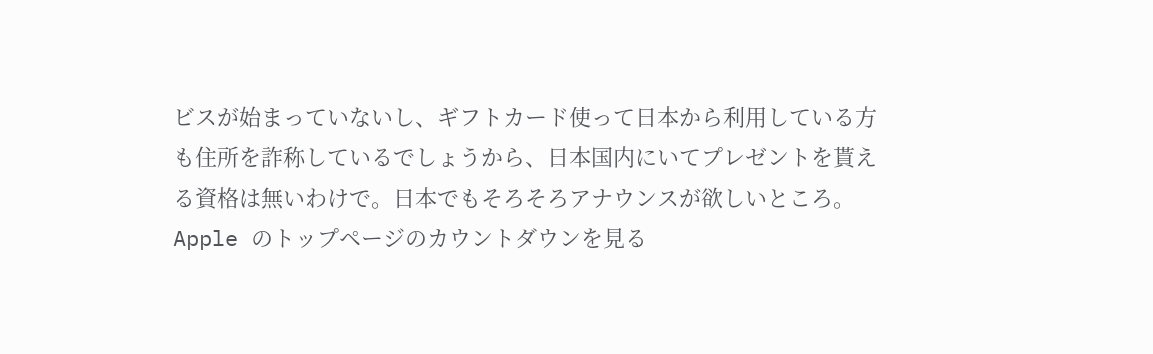ビスが始まっていないし、ギフトカード使って日本から利用している方も住所を詐称しているでしょうから、日本国内にいてプレゼントを貰える資格は無いわけで。日本でもそろそろアナウンスが欲しいところ。
Apple のトップページのカウントダウンを見る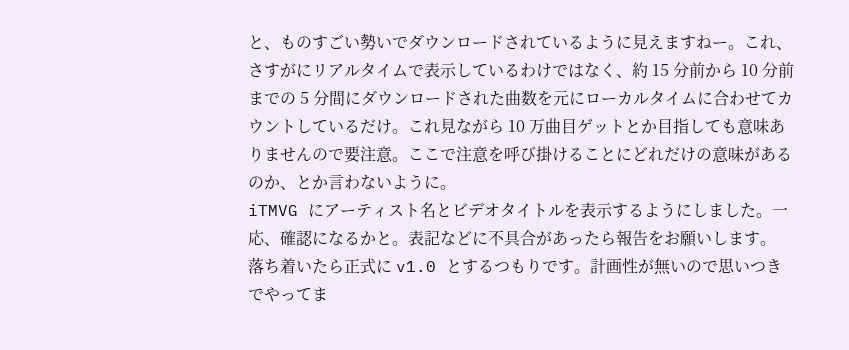と、ものすごい勢いでダウンロードされているように見えますねー。これ、さすがにリアルタイムで表示しているわけではなく、約 15 分前から 10 分前までの 5 分間にダウンロードされた曲数を元にローカルタイムに合わせてカウントしているだけ。これ見ながら 10 万曲目ゲットとか目指しても意味ありませんので要注意。ここで注意を呼び掛けることにどれだけの意味があるのか、とか言わないように。
iTMVG にアーティスト名とビデオタイトルを表示するようにしました。一応、確認になるかと。表記などに不具合があったら報告をお願いします。
落ち着いたら正式に v1.0 とするつもりです。計画性が無いので思いつきでやってま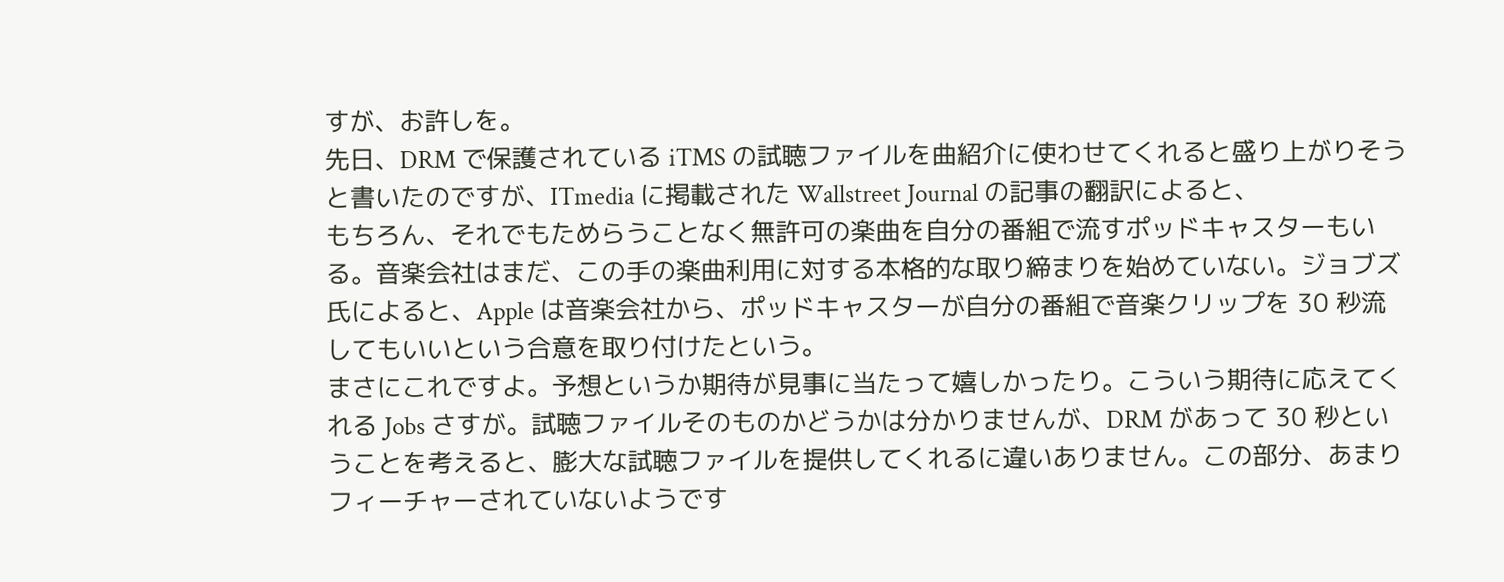すが、お許しを。
先日、DRM で保護されている iTMS の試聴ファイルを曲紹介に使わせてくれると盛り上がりそう
と書いたのですが、ITmedia に掲載された Wallstreet Journal の記事の翻訳によると、
もちろん、それでもためらうことなく無許可の楽曲を自分の番組で流すポッドキャスターもいる。音楽会社はまだ、この手の楽曲利用に対する本格的な取り締まりを始めていない。ジョブズ氏によると、Apple は音楽会社から、ポッドキャスターが自分の番組で音楽クリップを 30 秒流してもいいという合意を取り付けたという。
まさにこれですよ。予想というか期待が見事に当たって嬉しかったり。こういう期待に応えてくれる Jobs さすが。試聴ファイルそのものかどうかは分かりませんが、DRM があって 30 秒ということを考えると、膨大な試聴ファイルを提供してくれるに違いありません。この部分、あまりフィーチャーされていないようです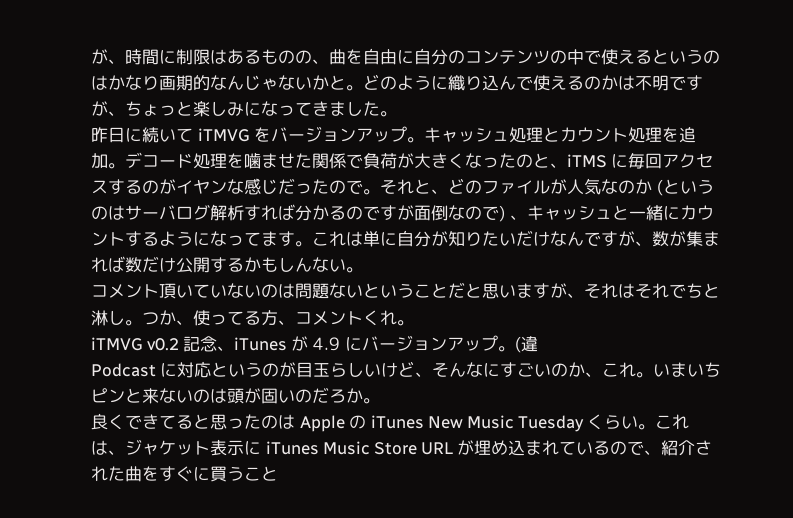が、時間に制限はあるものの、曲を自由に自分のコンテンツの中で使えるというのはかなり画期的なんじゃないかと。どのように織り込んで使えるのかは不明ですが、ちょっと楽しみになってきました。
昨日に続いて iTMVG をバージョンアップ。キャッシュ処理とカウント処理を追加。デコード処理を噛ませた関係で負荷が大きくなったのと、iTMS に毎回アクセスするのがイヤンな感じだったので。それと、どのファイルが人気なのか (というのはサーバログ解析すれば分かるのですが面倒なので) 、キャッシュと一緒にカウントするようになってます。これは単に自分が知りたいだけなんですが、数が集まれば数だけ公開するかもしんない。
コメント頂いていないのは問題ないということだと思いますが、それはそれでちと淋し。つか、使ってる方、コメントくれ。
iTMVG v0.2 記念、iTunes が 4.9 にバージョンアップ。(違
Podcast に対応というのが目玉らしいけど、そんなにすごいのか、これ。いまいちピンと来ないのは頭が固いのだろか。
良くできてると思ったのは Apple の iTunes New Music Tuesday くらい。これは、ジャケット表示に iTunes Music Store URL が埋め込まれているので、紹介された曲をすぐに買うこと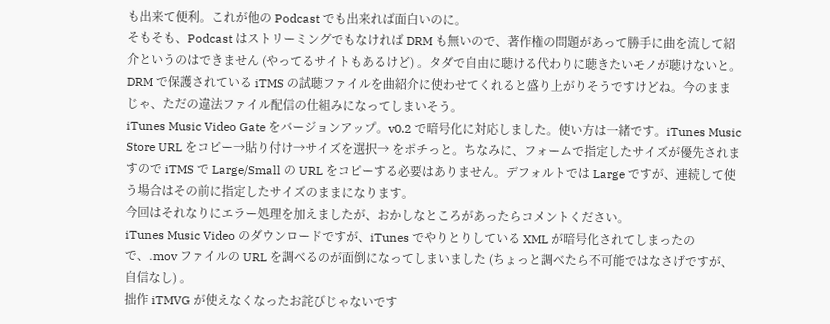も出来て便利。これが他の Podcast でも出来れば面白いのに。
そもそも、Podcast はストリーミングでもなければ DRM も無いので、著作権の問題があって勝手に曲を流して紹介というのはできません (やってるサイトもあるけど) 。タダで自由に聴ける代わりに聴きたいモノが聴けないと。DRM で保護されている iTMS の試聴ファイルを曲紹介に使わせてくれると盛り上がりそうですけどね。今のままじゃ、ただの違法ファイル配信の仕組みになってしまいそう。
iTunes Music Video Gate をバージョンアップ。v0.2 で暗号化に対応しました。使い方は一緒です。iTunes Music Store URL をコピー→貼り付け→サイズを選択→ をポチっと。ちなみに、フォームで指定したサイズが優先されますので iTMS で Large/Small の URL をコピーする必要はありません。デフォルトでは Large ですが、連続して使う場合はその前に指定したサイズのままになります。
今回はそれなりにエラー処理を加えましたが、おかしなところがあったらコメントください。
iTunes Music Video のダウンロードですが、iTunes でやりとりしている XML が暗号化されてしまったので、.mov ファイルの URL を調べるのが面倒になってしまいました (ちょっと調べたら不可能ではなさげですが、自信なし) 。
拙作 iTMVG が使えなくなったお詫びじゃないです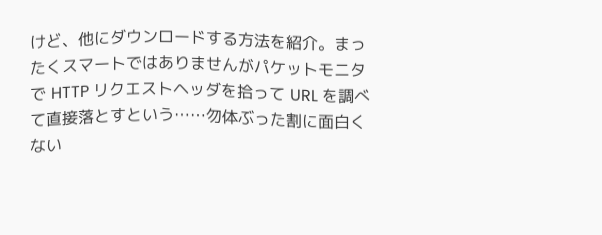けど、他にダウンロードする方法を紹介。まったくスマートではありませんがパケットモニタで HTTP リクエストヘッダを拾って URL を調べて直接落とすという……勿体ぶった割に面白くない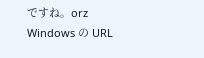ですね。orz
Windows の URL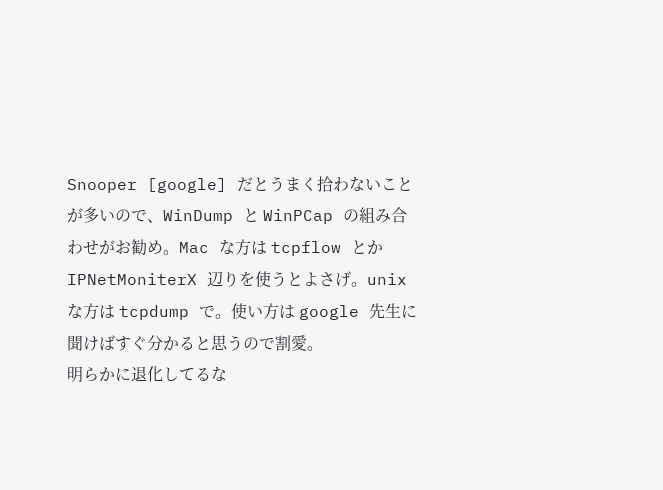Snooper [google] だとうまく拾わないことが多いので、WinDump と WinPCap の組み合わせがお勧め。Mac な方は tcpflow とか IPNetMoniterX 辺りを使うとよさげ。unix な方は tcpdump で。使い方は google 先生に聞けばすぐ分かると思うので割愛。
明らかに退化してるな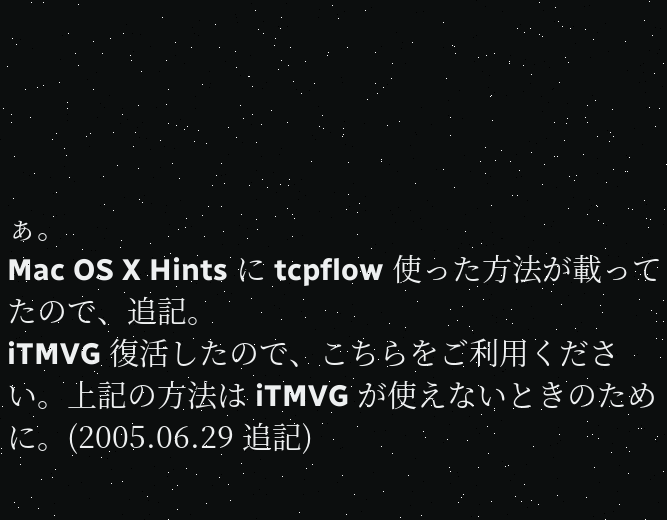ぁ。
Mac OS X Hints に tcpflow 使った方法が載ってたので、追記。
iTMVG 復活したので、こちらをご利用ください。上記の方法は iTMVG が使えないときのために。(2005.06.29 追記)